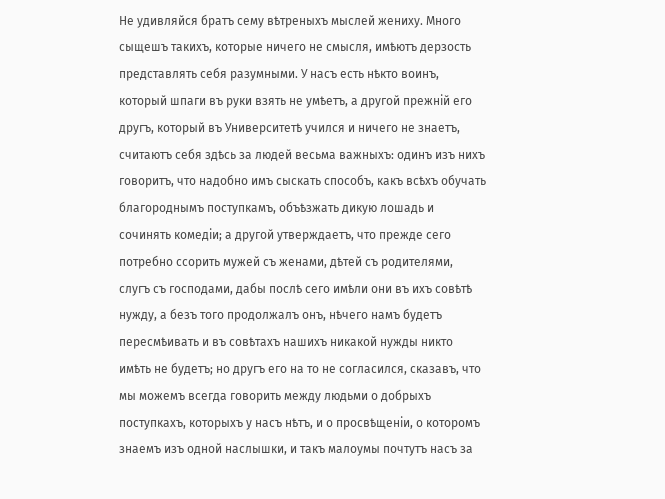Не удивляйся братъ сему вѣтреныхъ мыслей жениху. Много сыщешъ такихъ, которые ничего не смысля, имѣютъ дерзость представлять себя разумными. У насъ есть нѣкто воинъ, который шпаги въ руки взять не умѣетъ, а другой прежній его другъ, который въ Университетѣ учился и ничего не знаетъ, считаютъ себя здѣсь за людей весьма важныхъ: одинъ изъ нихъ говоритъ, что надобно имъ сыскать способъ, какъ всѣхъ обучать благороднымъ поступкамъ, объѣзжать дикую лошадь и сочинять комедіи; а другой утверждаетъ, что прежде сего потребно ссорить мужей съ женами, дѣтей съ родителями, слугъ съ господами, дабы послѣ сего имѣли они въ ихъ совѣтѣ нужду, а безъ того продолжалъ онъ, нѣчего намъ будетъ пересмѣивать и въ совѣтахъ нашихъ никакой нужды никто имѣть не будетъ; но другъ его на то не согласился, сказавъ, что мы можемъ всегда говорить между людьми о добрыхъ поступкахъ, которыхъ у насъ нѣтъ, и о просвѣщеніи, о которомъ знаемъ изъ одной наслышки, и такъ малоумы почтутъ насъ за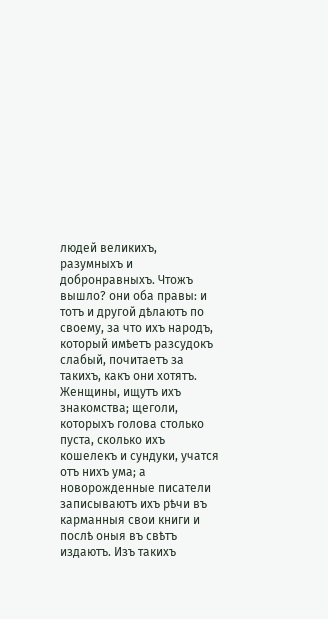людей великихъ, разумныхъ и добронравныхъ. Чтожъ вышло? они оба правы: и тотъ и другой дѣлаютъ по своему, за что ихъ народъ, который имѣетъ разсудокъ слабый, почитаетъ за такихъ, какъ они хотятъ. Женщины, ищутъ ихъ знакомства; щеголи, которыхъ голова столько пуста, сколько ихъ кошелекъ и сундуки, учатся отъ нихъ ума; а новорожденные писатели записываютъ ихъ рѣчи въ карманныя свои книги и послѣ оныя въ свѣтъ издаютъ. Изъ такихъ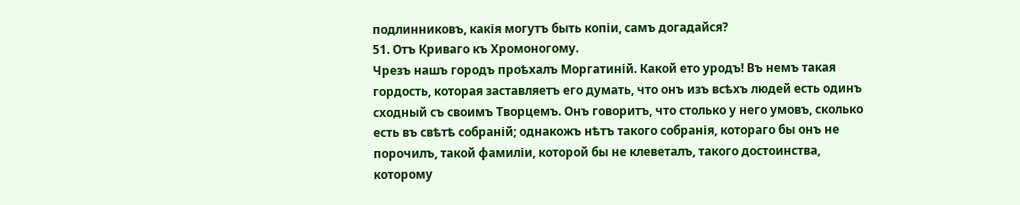подлинниковъ, какія могутъ быть копіи, самъ догадайся?
51. Отъ Криваго къ Хромоногому.
Чрезъ нашъ городъ проѣхалъ Моргатиній. Какой ето уродъ! Въ немъ такая гордость, которая заставляетъ его думать, что онъ изъ всѣхъ людей есть одинъ сходный съ своимъ Творцемъ. Онъ говоритъ, что столько у него умовъ, сколько есть въ свѣтѣ собраній; однакожъ нѣтъ такого собранія, котораго бы онъ не порочилъ, такой фамиліи, которой бы не клеветалъ, такого достоинства, которому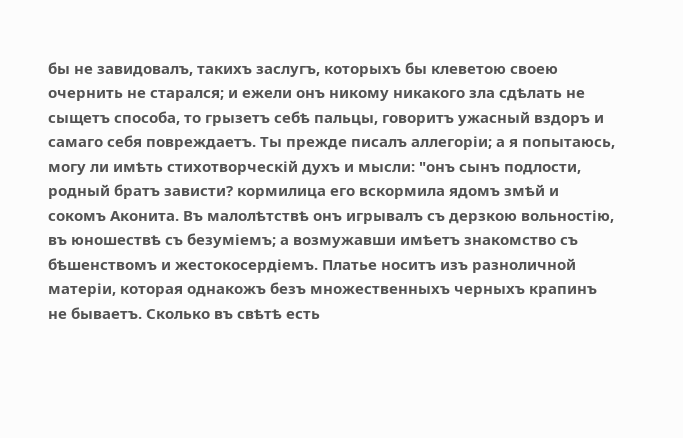бы не завидовалъ, такихъ заслугъ, которыхъ бы клеветою своею очернить не старался; и ежели онъ никому никакого зла сдѣлать не сыщетъ способа, то грызетъ себѣ пальцы, говоритъ ужасный вздоръ и самаго себя повреждаетъ. Ты прежде писалъ аллегоріи; а я попытаюсь, могу ли имѣть стихотворческій духъ и мысли: "онъ сынъ подлости, родный братъ зависти? кормилица его вскормила ядомъ змѣй и сокомъ Аконита. Въ малолѣтствѣ онъ игрывалъ съ дерзкою вольностію, въ юношествѣ съ безуміемъ; а возмужавши имѣетъ знакомство съ бѣшенствомъ и жестокосердіемъ. Платье носитъ изъ разноличной матеріи, которая однакожъ безъ множественныхъ черныхъ крапинъ не бываетъ. Сколько въ свѣтѣ есть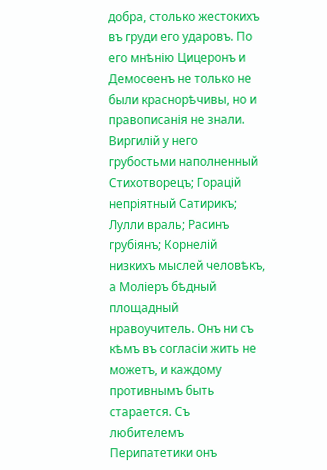добра, столько жестокихъ въ груди его ударовъ. По его мнѣнію Цицеронъ и Демосѳенъ не только не были краснорѣчивы, но и правописанія не знали. Виргилій у него грубостьми наполненный Стихотворецъ; Горацій непріятный Сатирикъ; Лулли враль; Расинъ грубіянъ; Корнелій низкихъ мыслей человѣкъ, а Моліеръ бѣдный площадный нравоучитель. Онъ ни съ кѣмъ въ согласіи жить не можетъ, и каждому противнымъ быть старается. Съ любителемъ Перипатетики онъ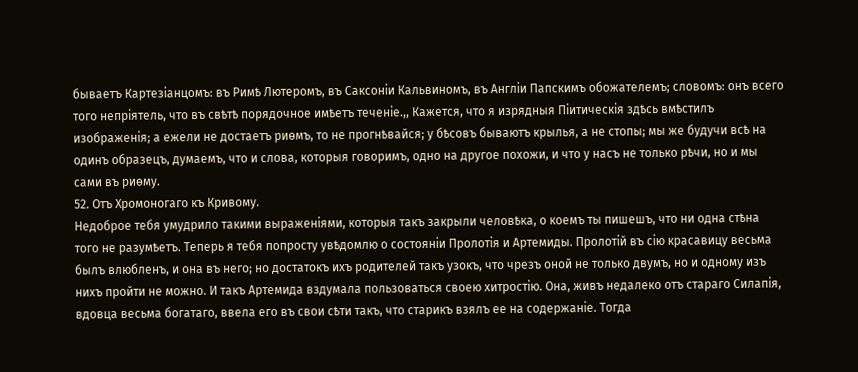бываетъ Картезіанцомъ: въ Римѣ Лютеромъ, въ Саксоніи Кальвиномъ, въ Англіи Папскимъ обожателемъ; словомъ: онъ всего того непріятель, что въ свѣтѣ порядочное имѣетъ теченіе.,, Кажется, что я изрядныя Піитическія здѣсь вмѣстилъ изображенія; а ежели не достаетъ риѳмъ, то не прогнѣвайся; у бѣсовъ бываютъ крылья, а не стопы; мы же будучи всѣ на одинъ образецъ, думаемъ, что и слова, которыя говоримъ, одно на другое похожи, и что у насъ не только рѣчи, но и мы сами въ риѳму.
52. Отъ Хромоногаго къ Кривому.
Недоброе тебя умудрило такими выраженіями, которыя такъ закрыли человѣка, о коемъ ты пишешъ, что ни одна стѣна того не разумѣетъ. Теперь я тебя попросту увѣдомлю о состояніи Пролотія и Артемиды. Пролотій въ сію красавицу весьма былъ влюбленъ, и она въ него; но достатокъ ихъ родителей такъ узокъ, что чрезъ оной не только двумъ, но и одному изъ нихъ пройти не можно. И такъ Артемида вздумала пользоваться своею хитростію. Она, живъ недалеко отъ стараго Силапія, вдовца весьма богатаго, ввела его въ свои сѣти такъ, что старикъ взялъ ее на содержаніе. Тогда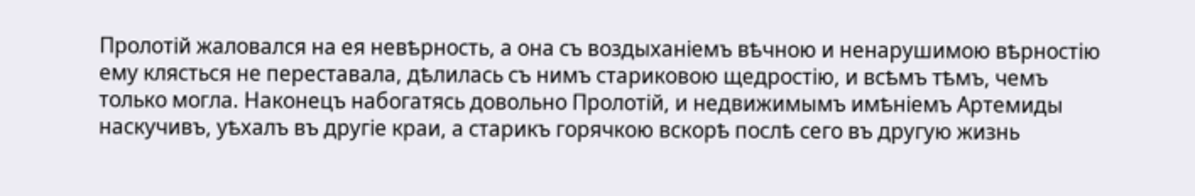Пролотій жаловался на ея невѣрность, а она съ воздыханіемъ вѣчною и ненарушимою вѣрностію ему клясться не переставала, дѣлилась съ нимъ стариковою щедростію, и всѣмъ тѣмъ, чемъ только могла. Наконецъ набогатясь довольно Пролотій, и недвижимымъ имѣніемъ Артемиды наскучивъ, уѣхалъ въ другіе краи, а старикъ горячкою вскорѣ послѣ сего въ другую жизнь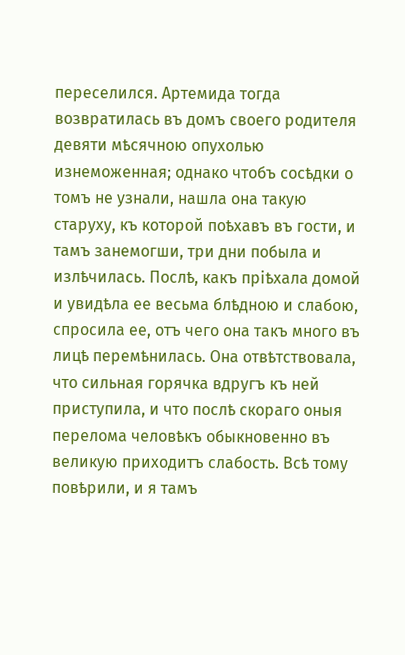переселился. Артемида тогда возвратилась въ домъ своего родителя девяти мѣсячною опухолью изнеможенная; однако чтобъ сосѣдки о томъ не узнали, нашла она такую старуху, къ которой поѣхавъ въ гости, и тамъ занемогши, три дни побыла и излѣчилась. Послѣ, какъ пріѣхала домой и увидѣла ее весьма блѣдною и слабою, спросила ее, отъ чего она такъ много въ лицѣ перемѣнилась. Она отвѣтствовала, что сильная горячка вдругъ къ ней приступила, и что послѣ скораго оныя перелома человѣкъ обыкновенно въ великую приходитъ слабость. Всѣ тому повѣрили, и я тамъ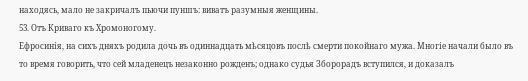находясь, мало не закричалъ пьючи пуншъ: виватъ разумныя женщины.
53. Отъ Криваго къ Хромоногому.
Ефросинія, на сихъ дняхъ родила дочь въ одиннадцать мѣсяцовъ послѣ смерти покойнаго мужа. Многіе начали было въ то время говорить, что сей младенецъ незаконно рожденъ; однако судья Зборорадъ вступился, и доказалъ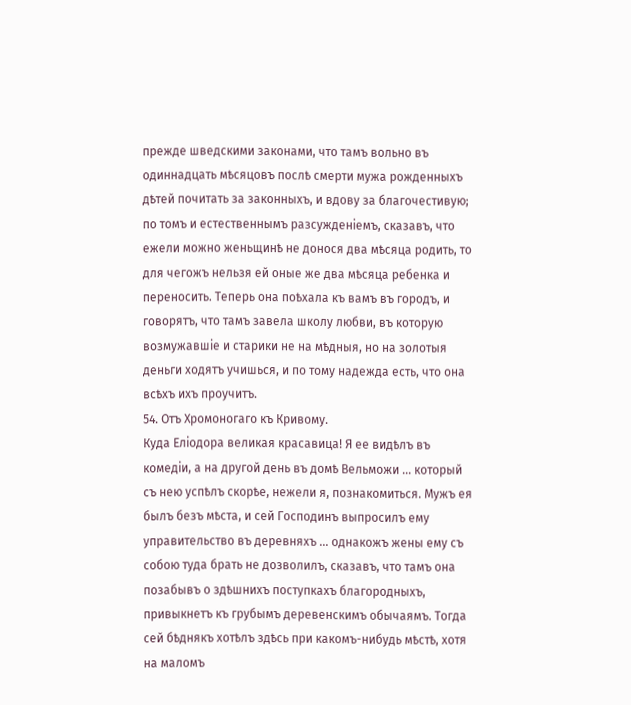прежде шведскими законами, что тамъ вольно въ одиннадцать мѣсяцовъ послѣ смерти мужа рожденныхъ дѣтей почитать за законныхъ, и вдову за благочестивую; по томъ и естественнымъ разсужденіемъ, сказавъ, что ежели можно женьщинѣ не донося два мѣсяца родить, то для чегожъ нельзя ей оные же два мѣсяца ребенка и переносить. Теперь она поѣхала къ вамъ въ городъ, и говорятъ, что тамъ завела школу любви, въ которую возмужавшіе и старики не на мѣдныя, но на золотыя деньги ходятъ учишься, и по тому надежда есть, что она всѣхъ ихъ проучитъ.
54. Отъ Хромоногаго къ Кривому.
Куда Еліодора великая красавица! Я ее видѣлъ въ комедіи, а на другой день въ домѣ Вельможи ... который съ нею успѣлъ скорѣе, нежели я, познакомиться. Мужъ ея былъ безъ мѣста, и сей Господинъ выпросилъ ему управительство въ деревняхъ ... однакожъ жены ему съ собою туда брать не дозволилъ, сказавъ, что тамъ она позабывъ о здѣшнихъ поступкахъ благородныхъ, привыкнетъ къ грубымъ деревенскимъ обычаямъ. Тогда сей бѣднякъ хотѣлъ здѣсь при какомъ-нибудь мѣстѣ, хотя на маломъ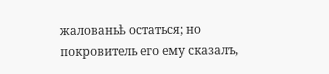жалованьѣ остаться; но покровитель его ему сказалъ,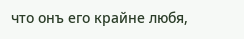что онъ его крайне любя,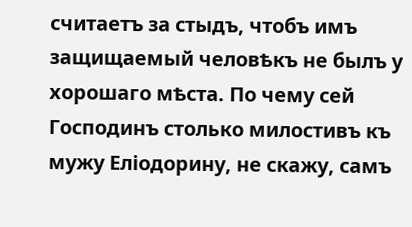считаетъ за стыдъ, чтобъ имъ защищаемый человѣкъ не былъ у хорошаго мѣста. По чему сей Господинъ столько милостивъ къ мужу Еліодорину, не скажу, самъ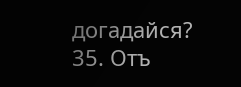догадайся?
35. Отъ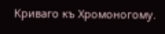Криваго къ Хромоногому.